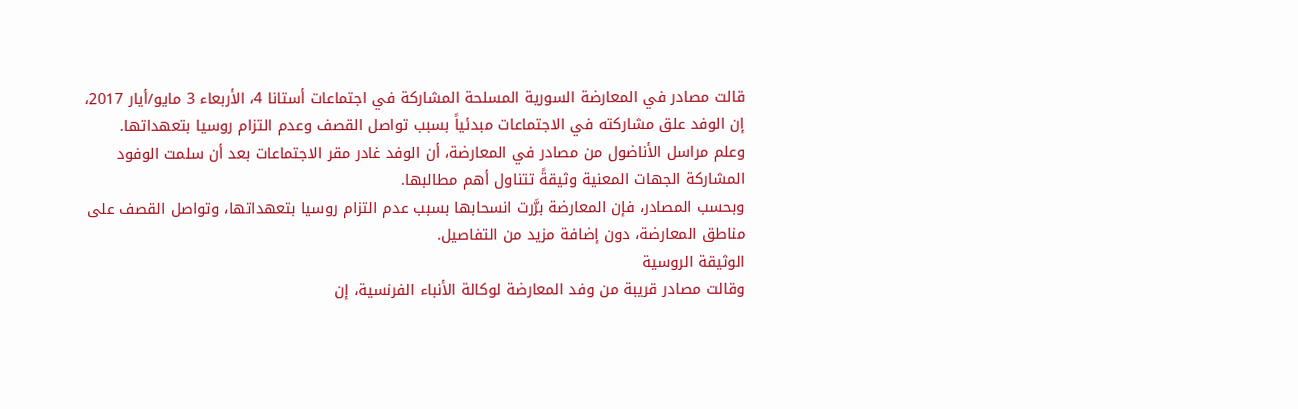قالت مصادر في المعارضة السورية المسلحة المشاركة في اجتماعات أستانا 4، الأربعاء 3 مايو/أيار 2017، إن الوفد علق مشاركته في الاجتماعات مبدئياً بسبب تواصل القصف وعدم التزام روسيا بتعهداتها.
وعلم مراسل الأناضول من مصادر في المعارضة، أن الوفد غادر مقر الاجتماعات بعد أن سلمت الوفود المشاركة الجهات المعنية وثيقةً تتناول أهم مطالبها.
وبحسب المصادر، فإن المعارضة برَّرت انسحابها بسبب عدم التزام روسيا بتعهداتها، وتواصل القصف على مناطق المعارضة، دون إضافة مزيد من التفاصيل.
الوثيقة الروسية
وقالت مصادر قريبة من وفد المعارضة لوكالة الأنباء الفرنسية، إن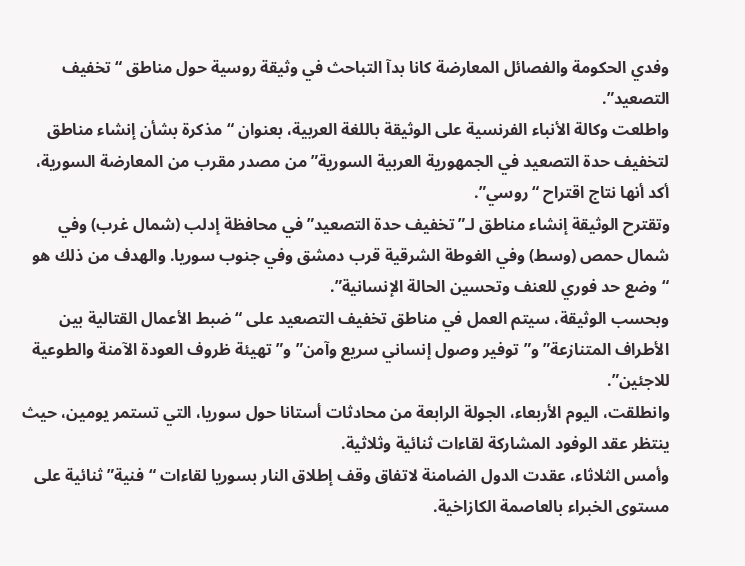وفدي الحكومة والفصائل المعارضة كانا بدآ التباحث في وثيقة روسية حول مناطق “تخفيف التصعيد”.
واطلعت وكالة الأنباء الفرنسية على الوثيقة باللغة العربية، بعنوان “مذكرة بشأن إنشاء مناطق لتخفيف حدة التصعيد في الجمهورية العربية السورية” من مصدر مقرب من المعارضة السورية، أكد أنها نتاج اقتراح “روسي”.
وتقترح الوثيقة إنشاء مناطق لـ”تخفيف حدة التصعيد” في محافظة إدلب (شمال غرب) وفي شمال حمص (وسط) وفي الغوطة الشرقية قرب دمشق وفي جنوب سوريا. والهدف من ذلك هو “وضع حد فوري للعنف وتحسين الحالة الإنسانية”.
وبحسب الوثيقة، سيتم العمل في مناطق تخفيف التصعيد على “ضبط الأعمال القتالية بين الأطراف المتنازعة” و”توفير وصول إنساني سريع وآمن” و”تهيئة ظروف العودة الآمنة والطوعية للاجئين”.
وانطلقت، اليوم الأربعاء، الجولة الرابعة من محادثات أستانا حول سوريا، التي تستمر يومين، حيث ينتظر عقد الوفود المشاركة لقاءات ثنائية وثلاثية.
وأمس الثلاثاء، عقدت الدول الضامنة لاتفاق وقف إطلاق النار بسوريا لقاءات “فنية” ثنائية على مستوى الخبراء بالعاصمة الكازاخية.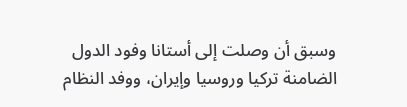وسبق أن وصلت إلى أستانا وفود الدول الضامنة تركيا وروسيا وإيران، ووفد النظام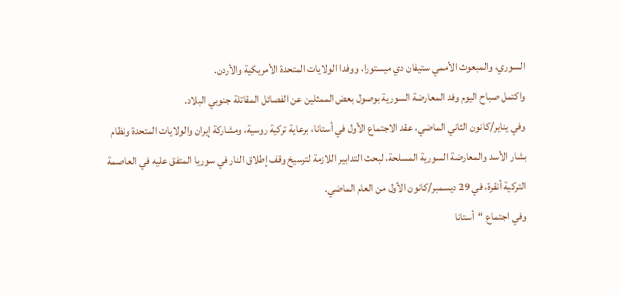السوري، والمبعوث الأممي ستيفان دي ميستورا، ووفدا الولايات المتحدة الأمريكية والأردن.
واكتمل صباح اليوم وفد المعارضة السورية بوصول بعض الممثلين عن الفصائل المقاتلة جنوبي البلاد.
وفي يناير/كانون الثاني الماضي، عقد الاجتماع الأول في أستانا، برعاية تركية روسية، ومشاركة إيران والولايات المتحدة ونظام بشار الأسد والمعارضة السورية المسلحة، لبحث التدابير اللازمة لترسيخ وقف إطلاق النار في سوريا المتفق عليه في العاصمة التركية أنقرة، في 29 ديسمبر/كانون الأول من العام الماضي.
وفي اجتماع “أستانا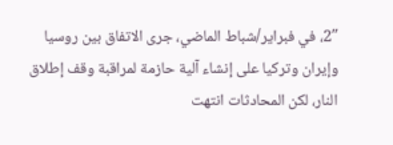2″، في فبراير/شباط الماضي، جرى الاتفاق بين روسيا وإيران وتركيا على إنشاء آلية حازمة لمراقبة وقف إطلاق النار، لكن المحادثات انتهت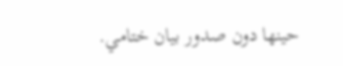حينها دون صدور بيان ختامي.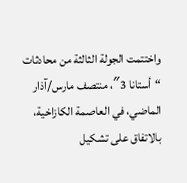واختتمت الجولة الثالثة من محادثات “أستانا 3″، منتصف مارس/آذار الماضي، في العاصمة الكازاخية، بالاتفاق على تشكيل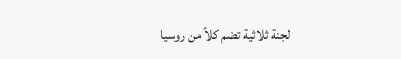لجنة ثلاثية تضم كلاً من روسيا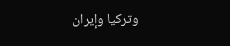وتركيا وإيران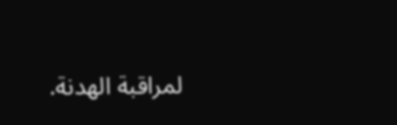لمراقبة الهدنة.